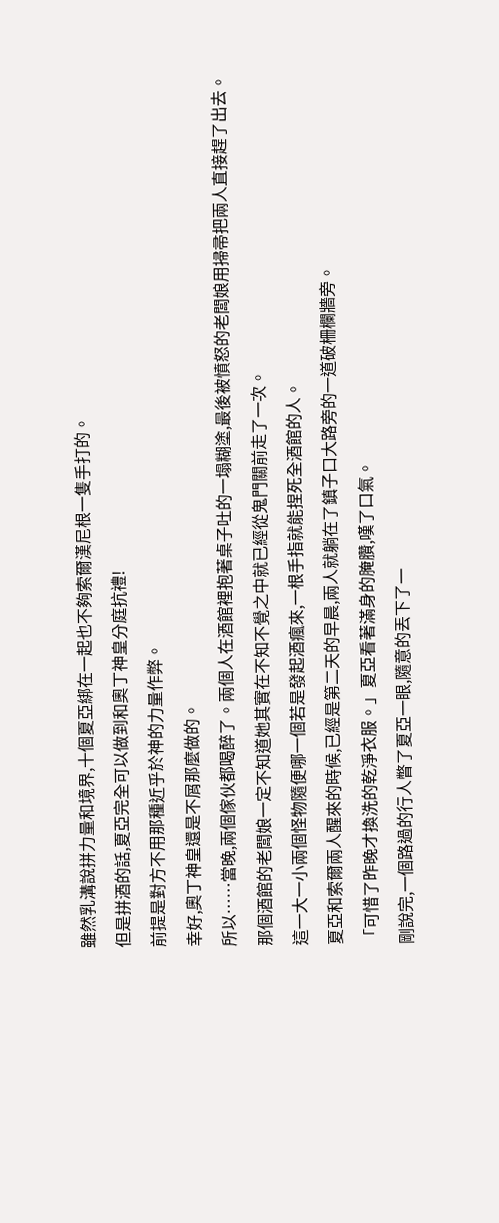雖然乳溝說拼力量和境界,十個夏亞綁在一起也不夠索爾漢尼根一隻手打的。
但是拼酒的話,夏亞完全可以做到和奧丁神皇分庭抗禮!
前提是對方不用那種近乎於神的力量作弊。
幸好,奧丁神皇還是不屑那麼做的。
所以……當晚,兩個傢伙都喝醉了。兩個人在酒館裡抱著桌子吐的一塌糊塗,最後被憤怒的老闆娘用掃帚把兩人直接趕了出去。
那個酒館的老闆娘一定不知道她其實在不知不覺之中就已經從鬼門關前走了一次。
這一大一小兩個怪物隨便哪一個若是發起酒瘋來,一根手指就能捏死全酒館的人。
夏亞和索爾兩人醒來的時候,已經是第二天的早晨,兩人就躺在了鎮子口大路旁的一道破柵欄牆旁。
「可惜了昨晚才換洗的乾淨衣服。」夏亞看著滿身的腌臢,嘆了口氣。
剛說完,一個路過的行人瞥了夏亞一眼,隨意的丟下了一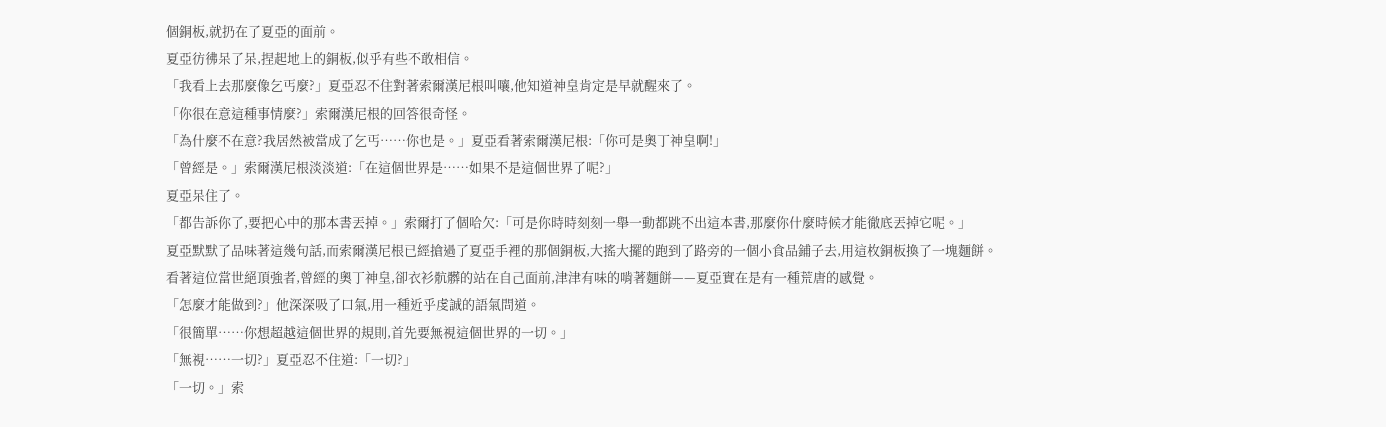個銅板,就扔在了夏亞的面前。
夏亞彷彿呆了呆,捏起地上的銅板,似乎有些不敢相信。
「我看上去那麼像乞丐麼?」夏亞忍不住對著索爾漢尼根叫嚷,他知道神皇肯定是早就醒來了。
「你很在意這種事情麼?」索爾漢尼根的回答很奇怪。
「為什麼不在意?我居然被當成了乞丐……你也是。」夏亞看著索爾漢尼根:「你可是奧丁神皇啊!」
「曾經是。」索爾漢尼根淡淡道:「在這個世界是……如果不是這個世界了呢?」
夏亞呆住了。
「都告訴你了,要把心中的那本書丟掉。」索爾打了個哈欠:「可是你時時刻刻一舉一動都跳不出這本書,那麼你什麼時候才能徹底丟掉它呢。」
夏亞默默了品味著這幾句話,而索爾漢尼根已經搶過了夏亞手裡的那個銅板,大搖大擺的跑到了路旁的一個小食品鋪子去,用這枚銅板換了一塊麵餅。
看著這位當世絕頂強者,曾經的奧丁神皇,卻衣衫骯髒的站在自己面前,津津有味的啃著麵餅——夏亞實在是有一種荒唐的感覺。
「怎麼才能做到?」他深深吸了口氣,用一種近乎虔誠的語氣問道。
「很簡單……你想超越這個世界的規則,首先要無視這個世界的一切。」
「無視……一切?」夏亞忍不住道:「一切?」
「一切。」索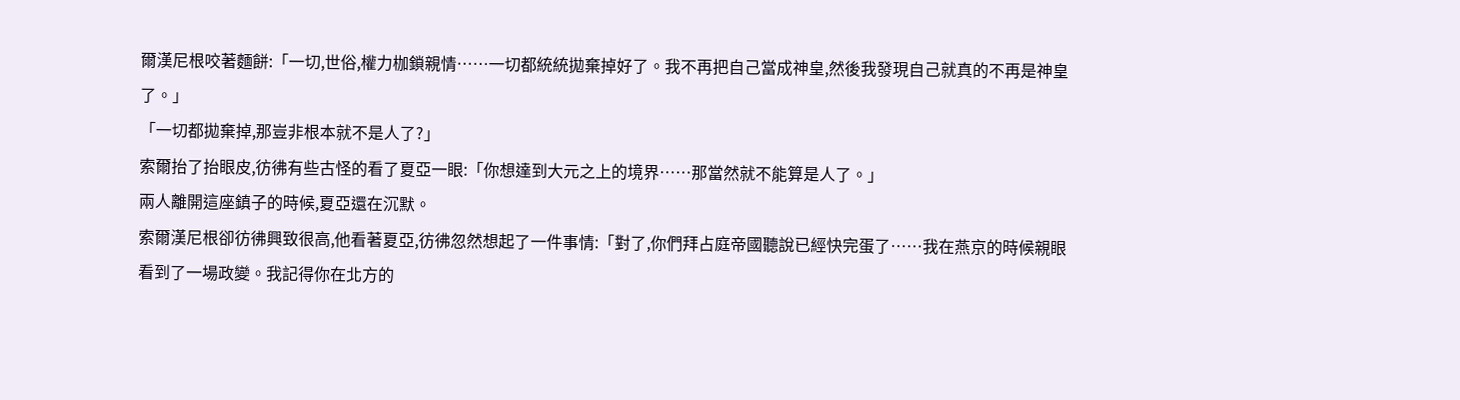爾漢尼根咬著麵餅:「一切,世俗,權力枷鎖親情……一切都統統拋棄掉好了。我不再把自己當成神皇,然後我發現自己就真的不再是神皇了。」
「一切都拋棄掉,那豈非根本就不是人了?」
索爾抬了抬眼皮,彷彿有些古怪的看了夏亞一眼:「你想達到大元之上的境界……那當然就不能算是人了。」
兩人離開這座鎮子的時候,夏亞還在沉默。
索爾漢尼根卻彷彿興致很高,他看著夏亞,彷彿忽然想起了一件事情:「對了,你們拜占庭帝國聽說已經快完蛋了……我在燕京的時候親眼看到了一場政變。我記得你在北方的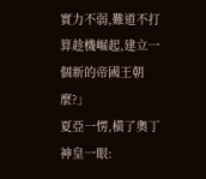實力不弱,難道不打算趁機崛起,建立一個新的帝國王朝麼?」
夏亞一愣,橫了奧丁神皇一眼: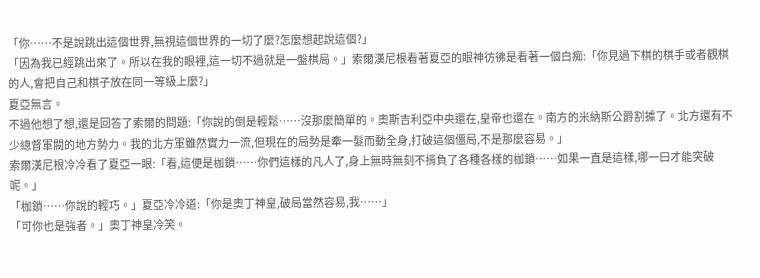「你……不是說跳出這個世界,無視這個世界的一切了麼?怎麼想起說這個?」
「因為我已經跳出來了。所以在我的眼裡,這一切不過就是一盤棋局。」索爾漢尼根看著夏亞的眼神彷彿是看著一個白痴:「你見過下棋的棋手或者觀棋的人,會把自己和棋子放在同一等級上麼?」
夏亞無言。
不過他想了想,還是回答了索爾的問題:「你說的倒是輕鬆……沒那麼簡單的。奧斯吉利亞中央還在,皇帝也還在。南方的米納斯公爵割據了。北方還有不少總督軍閥的地方勢力。我的北方軍雖然實力一流,但現在的局勢是牽一髮而動全身,打破這個僵局,不是那麼容易。」
索爾漢尼根冷冷看了夏亞一眼:「看,這便是枷鎖……你們這樣的凡人了,身上無時無刻不揹負了各種各樣的枷鎖……如果一直是這樣,哪一曰才能突破呢。」
「枷鎖……你說的輕巧。」夏亞冷冷道:「你是奧丁神皇,破局當然容易,我……」
「可你也是強者。」奧丁神皇冷笑。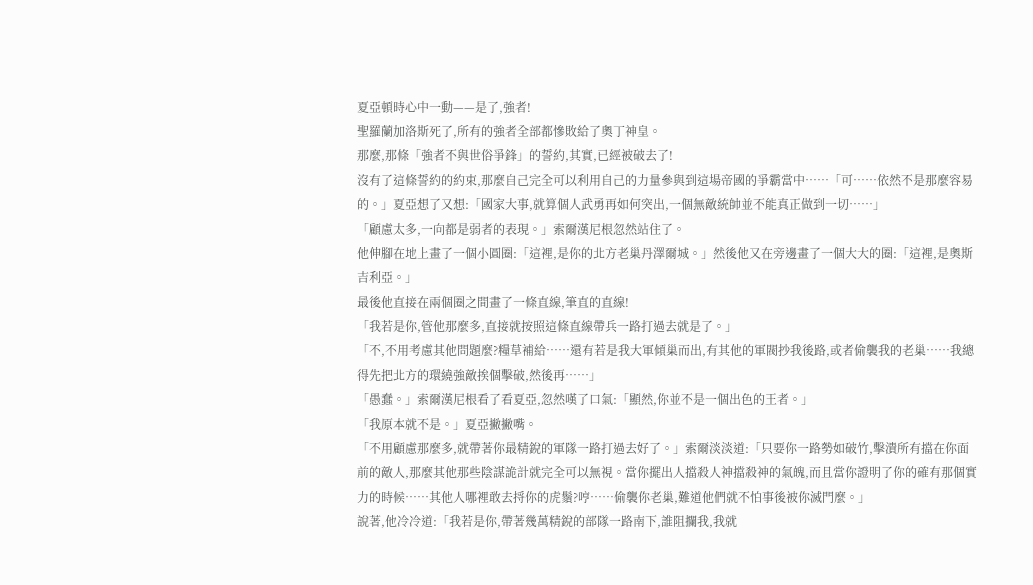夏亞頓時心中一動——是了,強者!
聖羅蘭加洛斯死了,所有的強者全部都慘敗給了奧丁神皇。
那麼,那條「強者不與世俗爭鋒」的誓約,其實,已經被破去了!
沒有了這條誓約的約束,那麼自己完全可以利用自己的力量參與到這場帝國的爭霸當中……「可……依然不是那麼容易的。」夏亞想了又想:「國家大事,就算個人武勇再如何突出,一個無敵統帥並不能真正做到一切……」
「顧慮太多,一向都是弱者的表現。」索爾漢尼根忽然站住了。
他伸腳在地上畫了一個小圓圈:「這裡,是你的北方老巢丹澤爾城。」然後他又在旁邊畫了一個大大的圈:「這裡,是奧斯吉利亞。」
最後他直接在兩個圈之間畫了一條直線,筆直的直線!
「我若是你,管他那麼多,直接就按照這條直線帶兵一路打過去就是了。」
「不,不用考慮其他問題麼?糧草補給……還有若是我大軍傾巢而出,有其他的軍閥抄我後路,或者偷襲我的老巢……我總得先把北方的環繞強敵挨個擊破,然後再……」
「愚蠢。」索爾漢尼根看了看夏亞,忽然嘆了口氣:「顯然,你並不是一個出色的王者。」
「我原本就不是。」夏亞撇撇嘴。
「不用顧慮那麼多,就帶著你最精銳的軍隊一路打過去好了。」索爾淡淡道:「只要你一路勢如破竹,擊潰所有擋在你面前的敵人,那麼其他那些陰謀詭計就完全可以無視。當你擺出人擋殺人神擋殺神的氣魄,而且當你證明了你的確有那個實力的時候……其他人哪裡敢去捋你的虎鬚?哼……偷襲你老巢,難道他們就不怕事後被你滅門麼。」
說著,他冷冷道:「我若是你,帶著幾萬精銳的部隊一路南下,誰阻攔我,我就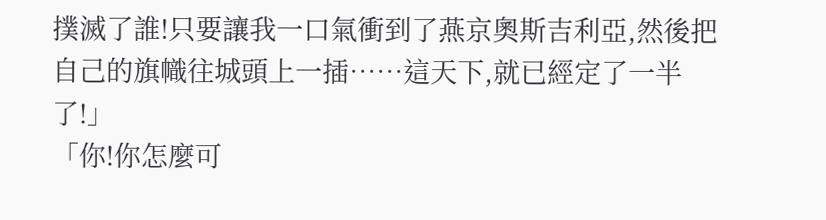撲滅了誰!只要讓我一口氣衝到了燕京奧斯吉利亞,然後把自己的旗幟往城頭上一插……這天下,就已經定了一半了!」
「你!你怎麼可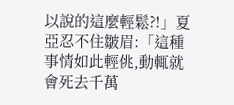以說的這麼輕鬆?!」夏亞忍不住皺眉:「這種事情如此輕佻,動輒就會死去千萬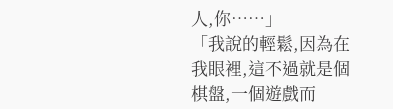人,你……」
「我說的輕鬆,因為在我眼裡,這不過就是個棋盤,一個遊戲而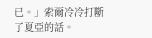已。」索爾冷冷打斷了夏亞的話。